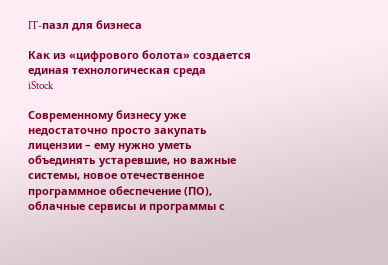IT-пазл для бизнеса

Как из «цифрового болота» создается единая технологическая среда
iStock

Современному бизнесу уже недостаточно просто закупать лицензии – ему нужно уметь объединять устаревшие, но важные системы, новое отечественное программное обеспечение (ПО), облачные сервисы и программы с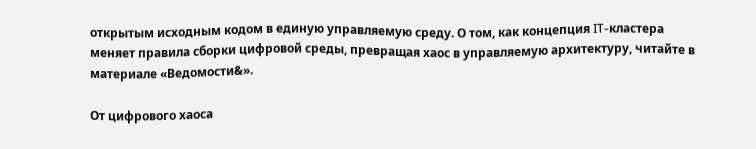открытым исходным кодом в единую управляемую среду. О том, как концепция IT-кластера меняет правила сборки цифровой среды, превращая хаос в управляемую архитектуру, читайте в материале «Ведомости&».

От цифрового хаоса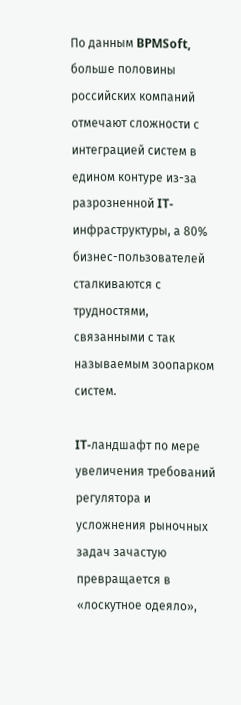По данным BPMSoft, больше половины российских компаний отмечают сложности с интеграцией систем в едином контуре из-за разрозненной IT-инфраструктуры, а 80% бизнес-пользователей сталкиваются с трудностями, связанными с так называемым зоопарком систем.

IT-ландшафт по мере увеличения требований регулятора и усложнения рыночных задач зачастую превращается в «лоскутное одеяло»,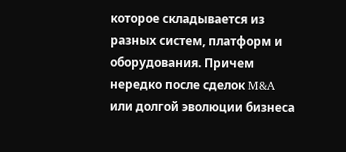которое складывается из разных систем, платформ и оборудования. Причем нередко после сделок M&A или долгой эволюции бизнеса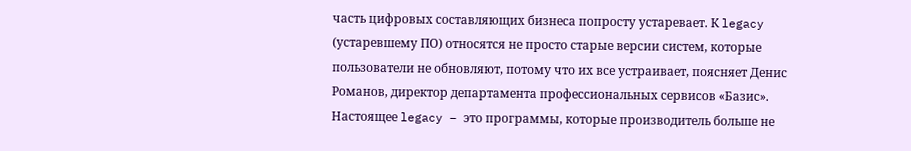часть цифровых составляющих бизнеса попросту устаревает. К legacy (устаревшему ПО) относятся не просто старые версии систем, которые пользователи не обновляют, потому что их все устраивает, поясняет Денис Романов, директор департамента профессиональных сервисов «Базис». Настоящее legacy – это программы, которые производитель больше не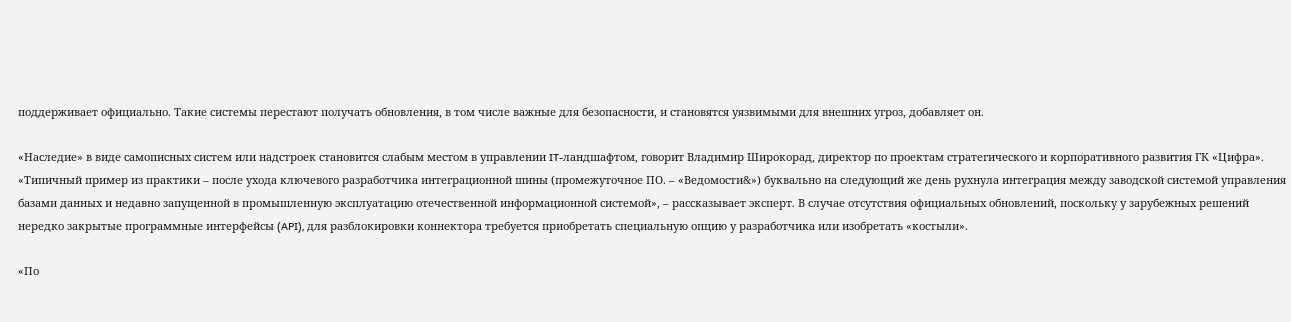поддерживает официально. Такие системы перестают получать обновления, в том числе важные для безопасности, и становятся уязвимыми для внешних угроз, добавляет он.

«Наследие» в виде самописных систем или надстроек становится слабым местом в управлении IT-ландшафтом, говорит Владимир Широкорад, директор по проектам стратегического и корпоративного развития ГК «Цифра». «Типичный пример из практики – после ухода ключевого разработчика интеграционной шины (промежуточное ПО. – «Ведомости&») буквально на следующий же день рухнула интеграция между заводской системой управления базами данных и недавно запущенной в промышленную эксплуатацию отечественной информационной системой», – рассказывает эксперт. В случае отсутствия официальных обновлений, поскольку у зарубежных решений нередко закрытые программные интерфейсы (API), для разблокировки коннектора требуется приобретать специальную опцию у разработчика или изобретать «костыли».

«По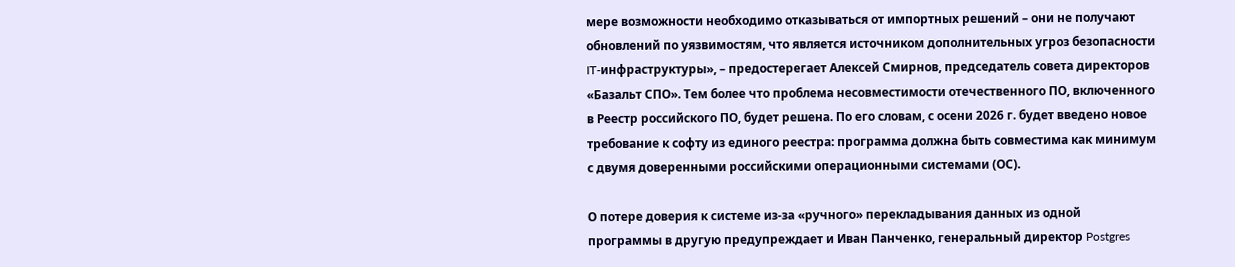мере возможности необходимо отказываться от импортных решений – они не получают обновлений по уязвимостям, что является источником дополнительных угроз безопасности IT-инфраструктуры», – предостерегает Алексей Смирнов, председатель совета директоров «Базальт СПО». Тем более что проблема несовместимости отечественного ПО, включенного в Реестр российского ПО, будет решена. По его словам, с осени 2026 г. будет введено новое требование к софту из единого реестра: программа должна быть совместима как минимум с двумя доверенными российскими операционными системами (ОС).

О потере доверия к системе из-за «ручного» перекладывания данных из одной программы в другую предупреждает и Иван Панченко, генеральный директор Postgres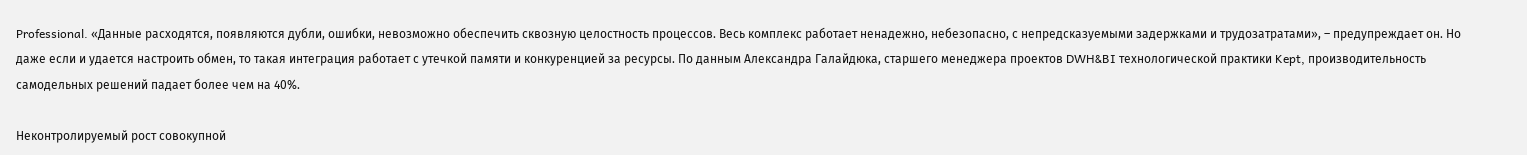Professional. «Данные расходятся, появляются дубли, ошибки, невозможно обеспечить сквозную целостность процессов. Весь комплекс работает ненадежно, небезопасно, с непредсказуемыми задержками и трудозатратами», – предупреждает он. Но даже если и удается настроить обмен, то такая интеграция работает с утечкой памяти и конкуренцией за ресурсы. По данным Александра Галайдюка, старшего менеджера проектов DWH&BI технологической практики Kept, производительность самодельных решений падает более чем на 40%.

Неконтролируемый рост совокупной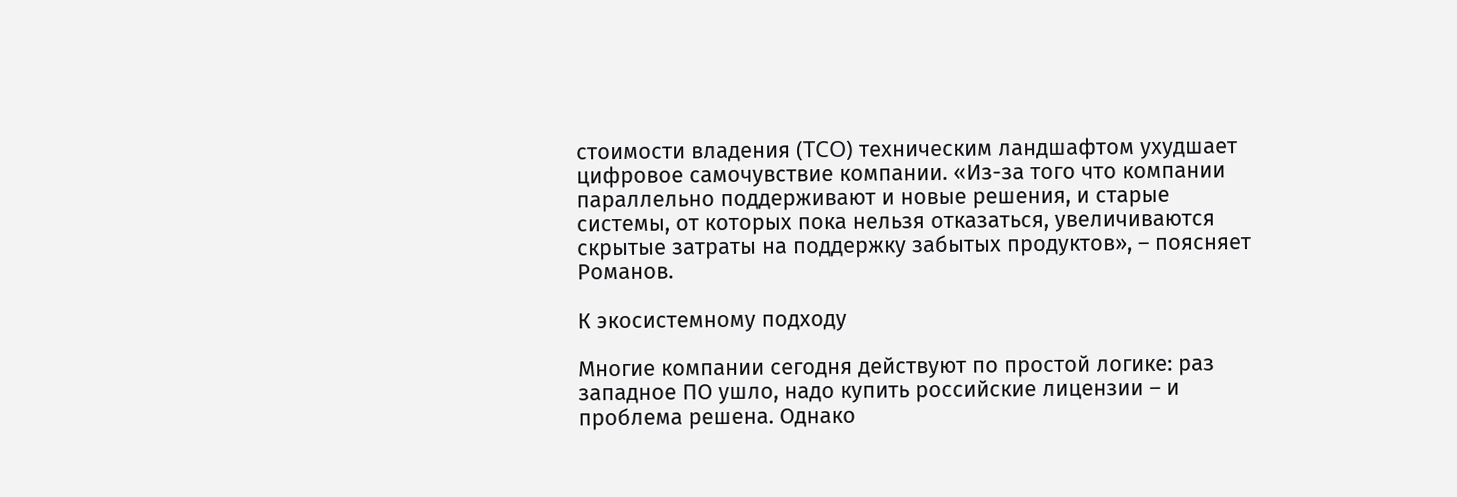стоимости владения (TCO) техническим ландшафтом ухудшает цифровое самочувствие компании. «Из-за того что компании параллельно поддерживают и новые решения, и старые системы, от которых пока нельзя отказаться, увеличиваются скрытые затраты на поддержку забытых продуктов», – поясняет Романов.

К экосистемному подходу

Многие компании сегодня действуют по простой логике: раз западное ПО ушло, надо купить российские лицензии – и проблема решена. Однако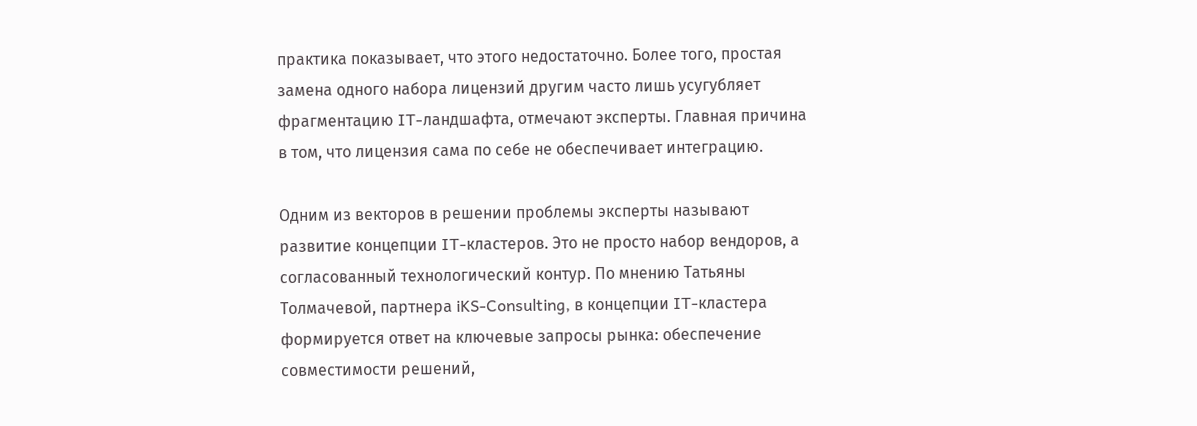практика показывает, что этого недостаточно. Более того, простая замена одного набора лицензий другим часто лишь усугубляет фрагментацию IT-ландшафта, отмечают эксперты. Главная причина в том, что лицензия сама по себе не обеспечивает интеграцию.

Одним из векторов в решении проблемы эксперты называют развитие концепции IT-кластеров. Это не просто набор вендоров, а согласованный технологический контур. По мнению Татьяны Толмачевой, партнера iKS-Consulting, в концепции IT-кластера формируется ответ на ключевые запросы рынка: обеспечение совместимости решений,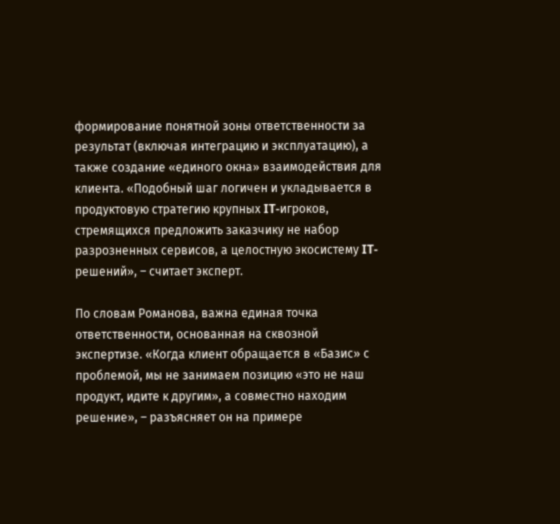формирование понятной зоны ответственности за результат (включая интеграцию и эксплуатацию), а также создание «единого окна» взаимодействия для клиента. «Подобный шаг логичен и укладывается в продуктовую стратегию крупных IT-игроков, стремящихся предложить заказчику не набор разрозненных сервисов, а целостную экосистему IT-решений», – считает эксперт.

По словам Романова, важна единая точка ответственности, основанная на сквозной экспертизе. «Когда клиент обращается в «Базис» с проблемой, мы не занимаем позицию «это не наш продукт, идите к другим», а совместно находим решение», – разъясняет он на примере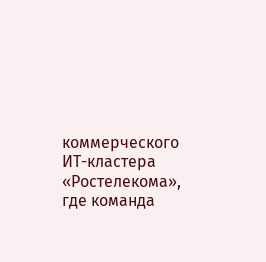коммерческого ИТ-кластера «Ростелекома», где команда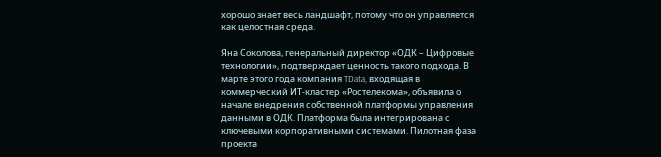хорошо знает весь ландшафт, потому что он управляется как целостная среда.

Яна Соколова, генеральный директор «ОДК – Цифровые технологии», подтверждает ценность такого подхода. В марте этого года компания TData, входящая в коммерческий ИТ-кластер «Ростелекома», объявила о начале внедрения собственной платформы управления данными в ОДК. Платформа была интегрирована с ключевыми корпоративными системами. Пилотная фаза проекта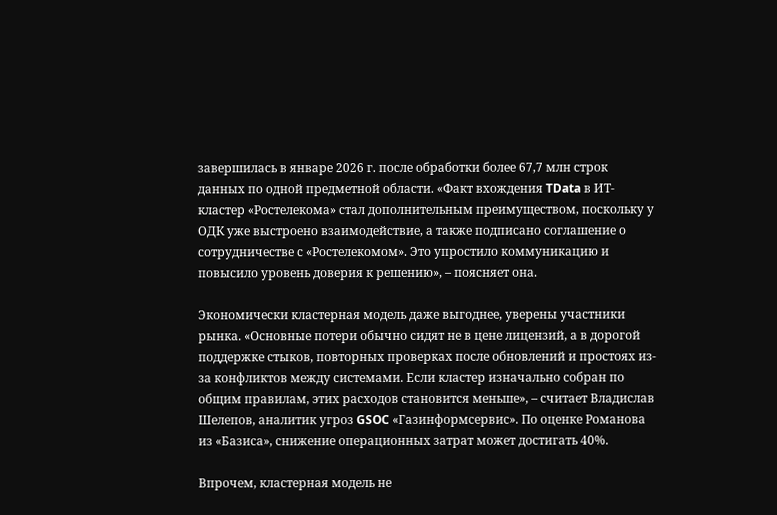завершилась в январе 2026 г. после обработки более 67,7 млн строк данных по одной предметной области. «Факт вхождения TData в ИТ-кластер «Ростелекома» стал дополнительным преимуществом, поскольку у ОДК уже выстроено взаимодействие, а также подписано соглашение о сотрудничестве с «Ростелекомом». Это упростило коммуникацию и повысило уровень доверия к решению», – поясняет она.

Экономически кластерная модель даже выгоднее, уверены участники рынка. «Основные потери обычно сидят не в цене лицензий, а в дорогой поддержке стыков, повторных проверках после обновлений и простоях из-за конфликтов между системами. Если кластер изначально собран по общим правилам, этих расходов становится меньше», – считает Владислав Шелепов, аналитик угроз GSOC «Газинформсервис». По оценке Романова из «Базиса», снижение операционных затрат может достигать 40%.

Впрочем, кластерная модель не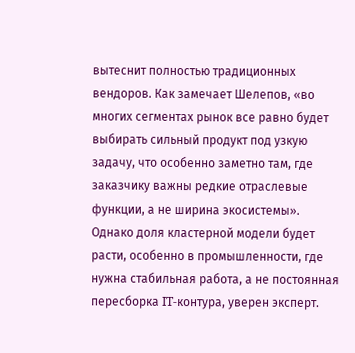вытеснит полностью традиционных вендоров. Как замечает Шелепов, «во многих сегментах рынок все равно будет выбирать сильный продукт под узкую задачу, что особенно заметно там, где заказчику важны редкие отраслевые функции, а не ширина экосистемы». Однако доля кластерной модели будет расти, особенно в промышленности, где нужна стабильная работа, а не постоянная пересборка IT-контура, уверен эксперт.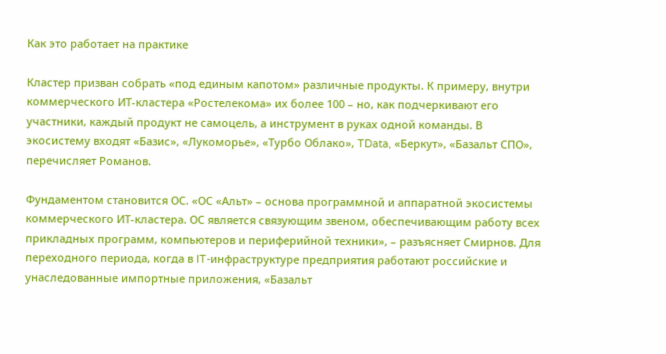Как это работает на практике

Кластер призван собрать «под единым капотом» различные продукты. К примеру, внутри коммерческого ИТ-кластера «Ростелекома» их более 100 – но, как подчеркивают его участники, каждый продукт не самоцель, а инструмент в руках одной команды. В экосистему входят «Базис», «Лукоморье», «Турбо Облако», TData, «Беркут», «Базальт СПО», перечисляет Романов.

Фундаментом становится ОС. «ОС «Альт» – основа программной и аппаратной экосистемы коммерческого ИТ-кластера. ОС является связующим звеном, обеспечивающим работу всех прикладных программ, компьютеров и периферийной техники», – разъясняет Смирнов. Для переходного периода, когда в IT-инфраструктуре предприятия работают российские и унаследованные импортные приложения, «Базальт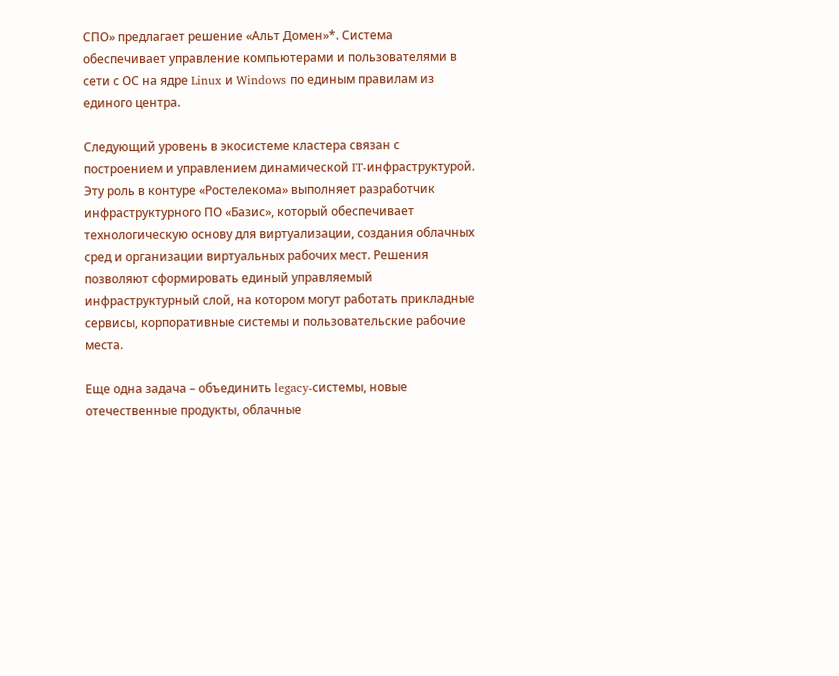СПО» предлагает решение «Альт Домен»*. Система обеспечивает управление компьютерами и пользователями в сети с ОС на ядре Linux и Windows по единым правилам из единого центра.

Следующий уровень в экосистеме кластера связан с построением и управлением динамической IT-инфраструктурой. Эту роль в контуре «Ростелекома» выполняет разработчик инфраструктурного ПО «Базис», который обеспечивает технологическую основу для виртуализации, создания облачных сред и организации виртуальных рабочих мест. Решения позволяют сформировать единый управляемый инфраструктурный слой, на котором могут работать прикладные сервисы, корпоративные системы и пользовательские рабочие места.

Еще одна задача – объединить legacy-системы, новые отечественные продукты, облачные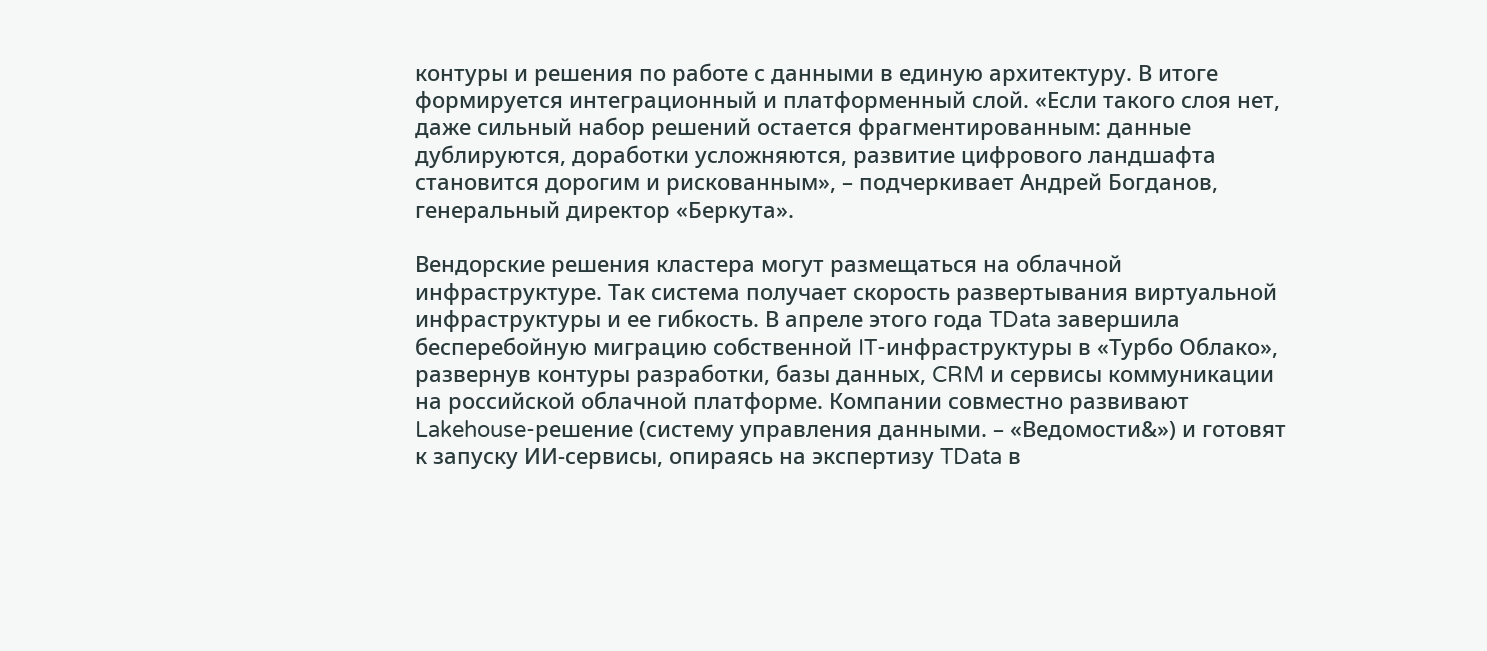контуры и решения по работе с данными в единую архитектуру. В итоге формируется интеграционный и платформенный слой. «Если такого слоя нет, даже сильный набор решений остается фрагментированным: данные дублируются, доработки усложняются, развитие цифрового ландшафта становится дорогим и рискованным», – подчеркивает Андрей Богданов, генеральный директор «Беркута».

Вендорские решения кластера могут размещаться на облачной инфраструктуре. Так система получает скорость развертывания виртуальной инфраструктуры и ее гибкость. В апреле этого года TData завершила бесперебойную миграцию собственной IT-инфраструктуры в «Турбо Облако», развернув контуры разработки, базы данных, CRM и сервисы коммуникации на российской облачной платформе. Компании совместно развивают Lakehouse-решение (систему управления данными. – «Ведомости&») и готовят к запуску ИИ-сервисы, опираясь на экспертизу TData в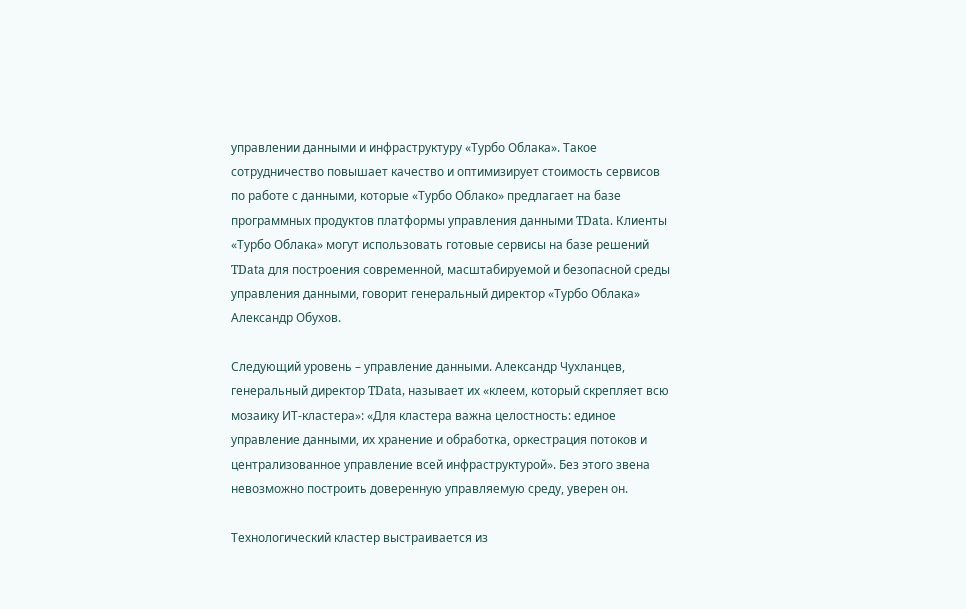управлении данными и инфраструктуру «Турбо Облака». Такое сотрудничество повышает качество и оптимизирует стоимость сервисов по работе с данными, которые «Турбо Облако» предлагает на базе программных продуктов платформы управления данными TData. Клиенты «Турбо Облака» могут использовать готовые сервисы на базе решений TData для построения современной, масштабируемой и безопасной среды управления данными, говорит генеральный директор «Турбо Облака» Александр Обухов.

Следующий уровень – управление данными. Александр Чухланцев, генеральный директор TData, называет их «клеем, который скрепляет всю мозаику ИТ-кластера»: «Для кластера важна целостность: единое управление данными, их хранение и обработка, оркестрация потоков и централизованное управление всей инфраструктурой». Без этого звена невозможно построить доверенную управляемую среду, уверен он.

Технологический кластер выстраивается из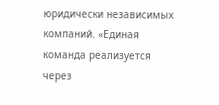юридически независимых компаний. «Единая команда реализуется через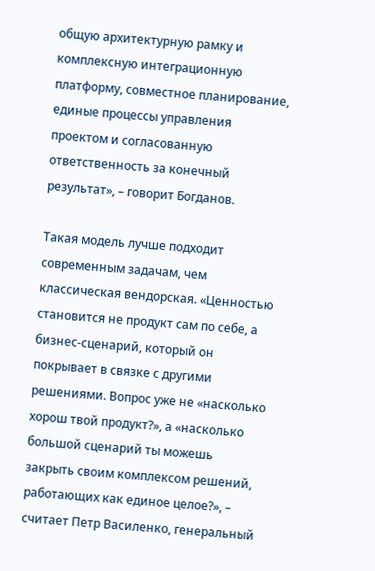общую архитектурную рамку и комплексную интеграционную платформу, совместное планирование, единые процессы управления проектом и согласованную ответственность за конечный результат», – говорит Богданов.

Такая модель лучше подходит современным задачам, чем классическая вендорская. «Ценностью становится не продукт сам по себе, а бизнес-сценарий, который он покрывает в связке с другими решениями. Вопрос уже не «насколько хорош твой продукт?», а «насколько большой сценарий ты можешь закрыть своим комплексом решений, работающих как единое целое?», – считает Петр Василенко, генеральный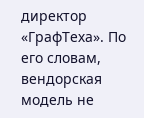директор «ГрафТеха». По его словам, вендорская модель не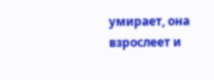умирает, она взрослеет и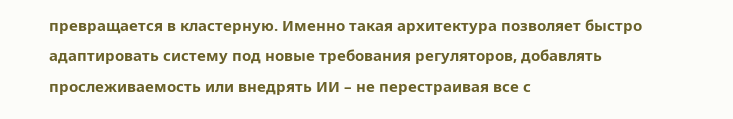превращается в кластерную. Именно такая архитектура позволяет быстро адаптировать систему под новые требования регуляторов, добавлять прослеживаемость или внедрять ИИ – не перестраивая все с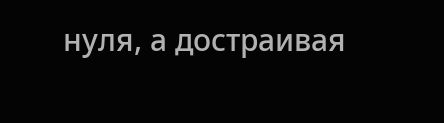нуля, а достраивая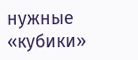нужные «кубики»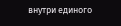внутри единого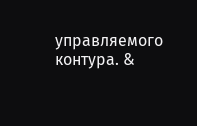управляемого контура. &